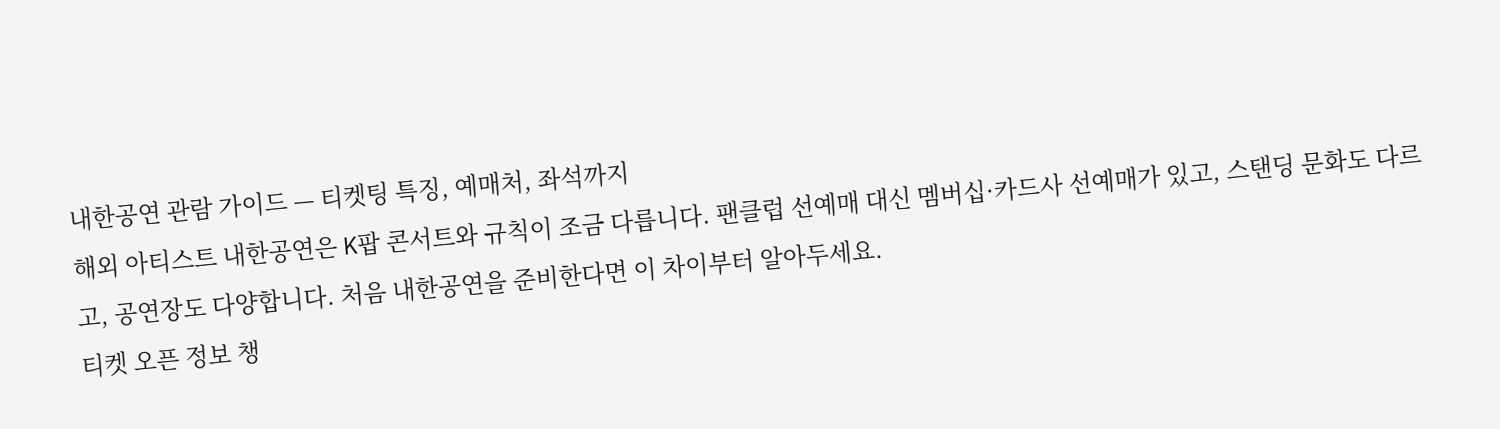내한공연 관람 가이드 — 티켓팅 특징, 예매처, 좌석까지
해외 아티스트 내한공연은 K팝 콘서트와 규칙이 조금 다릅니다. 팬클럽 선예매 대신 멤버십·카드사 선예매가 있고, 스탠딩 문화도 다르고, 공연장도 다양합니다. 처음 내한공연을 준비한다면 이 차이부터 알아두세요.
티켓 오픈 정보 챙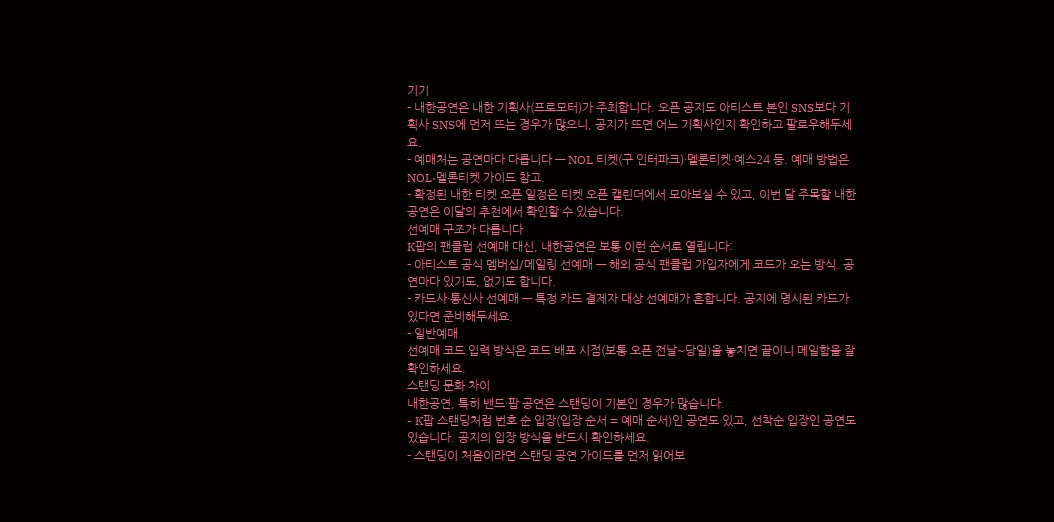기기
- 내한공연은 내한 기획사(프로모터)가 주최합니다. 오픈 공지도 아티스트 본인 SNS보다 기획사 SNS에 먼저 뜨는 경우가 많으니, 공지가 뜨면 어느 기획사인지 확인하고 팔로우해두세요.
- 예매처는 공연마다 다릅니다 — NOL 티켓(구 인터파크)·멜론티켓·예스24 등. 예매 방법은 NOL·멜론티켓 가이드 참고.
- 확정된 내한 티켓 오픈 일정은 티켓 오픈 캘린더에서 모아보실 수 있고, 이번 달 주목할 내한공연은 이달의 추천에서 확인할 수 있습니다.
선예매 구조가 다릅니다
K팝의 팬클럽 선예매 대신, 내한공연은 보통 이런 순서로 열립니다:
- 아티스트 공식 멤버십/메일링 선예매 — 해외 공식 팬클럽 가입자에게 코드가 오는 방식. 공연마다 있기도, 없기도 합니다.
- 카드사·통신사 선예매 — 특정 카드 결제자 대상 선예매가 흔합니다. 공지에 명시된 카드가 있다면 준비해두세요.
- 일반예매
선예매 코드 입력 방식은 코드 배포 시점(보통 오픈 전날~당일)을 놓치면 끝이니 메일함을 잘 확인하세요.
스탠딩 문화 차이
내한공연, 특히 밴드·팝 공연은 스탠딩이 기본인 경우가 많습니다.
- K팝 스탠딩처럼 번호 순 입장(입장 순서 = 예매 순서)인 공연도 있고, 선착순 입장인 공연도 있습니다. 공지의 입장 방식을 반드시 확인하세요.
- 스탠딩이 처음이라면 스탠딩 공연 가이드를 먼저 읽어보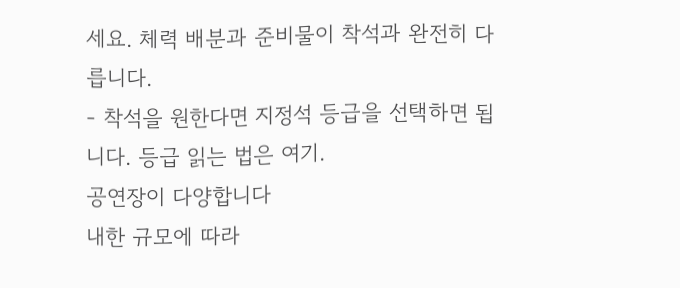세요. 체력 배분과 준비물이 착석과 완전히 다릅니다.
- 착석을 원한다면 지정석 등급을 선택하면 됩니다. 등급 읽는 법은 여기.
공연장이 다양합니다
내한 규모에 따라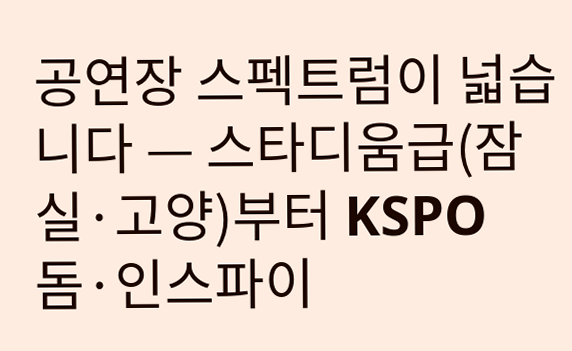공연장 스펙트럼이 넓습니다 — 스타디움급(잠실·고양)부터 KSPO돔·인스파이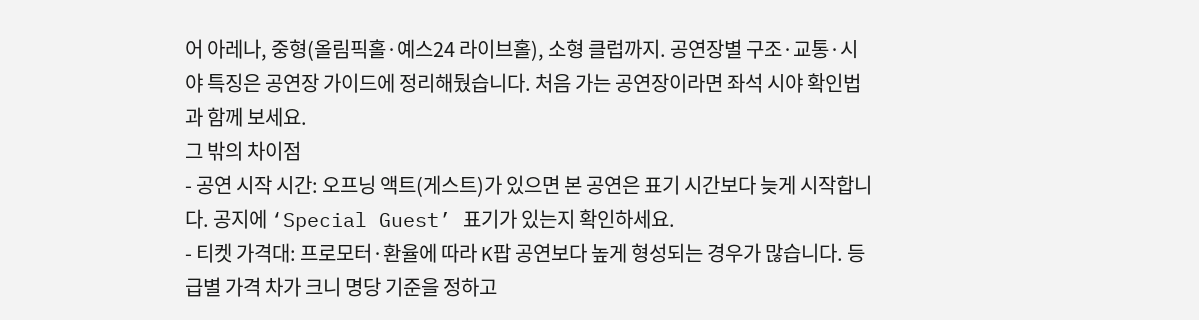어 아레나, 중형(올림픽홀·예스24 라이브홀), 소형 클럽까지. 공연장별 구조·교통·시야 특징은 공연장 가이드에 정리해뒀습니다. 처음 가는 공연장이라면 좌석 시야 확인법과 함께 보세요.
그 밖의 차이점
- 공연 시작 시간: 오프닝 액트(게스트)가 있으면 본 공연은 표기 시간보다 늦게 시작합니다. 공지에 ‘Special Guest’ 표기가 있는지 확인하세요.
- 티켓 가격대: 프로모터·환율에 따라 K팝 공연보다 높게 형성되는 경우가 많습니다. 등급별 가격 차가 크니 명당 기준을 정하고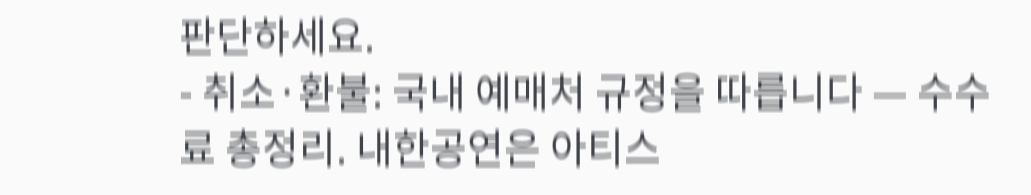판단하세요.
- 취소·환불: 국내 예매처 규정을 따릅니다 — 수수료 총정리. 내한공연은 아티스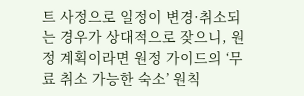트 사정으로 일정이 변경·취소되는 경우가 상대적으로 잦으니, 원정 계획이라면 원정 가이드의 ‘무료 취소 가능한 숙소’ 원칙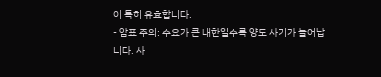이 특히 유효합니다.
- 암표 주의: 수요가 큰 내한일수록 양도 사기가 늘어납니다. 사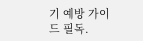기 예방 가이드 필독.